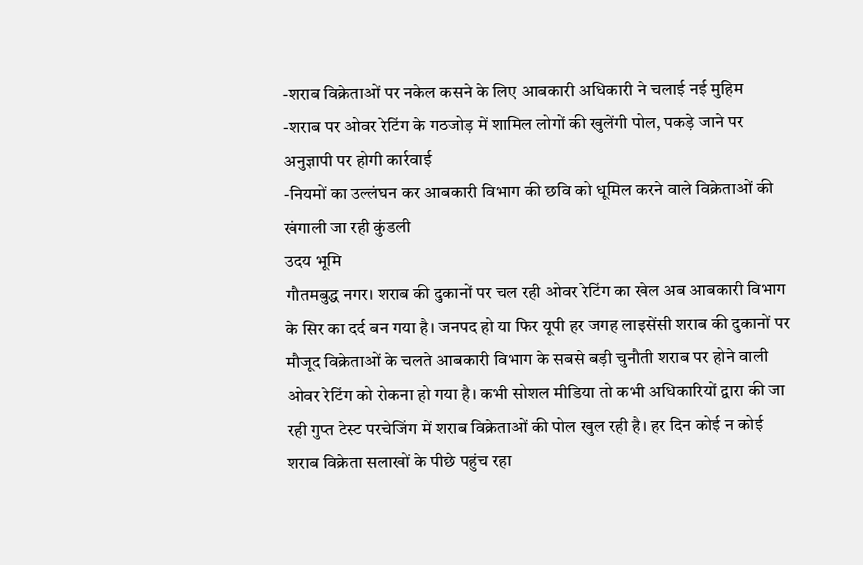-शराब विक्रेताओं पर नकेल कसने के लिए आबकारी अधिकारी ने चलाई नई मुहिम
-शराब पर ओवर रेटिंग के गठजोड़ में शामिल लोगों की खुलेंगी पोल, पकड़े जाने पर अनुज्ञापी पर होगी कार्रवाई
-नियमों का उल्लंघन कर आबकारी विभाग की छवि को धूमिल करने वाले विक्रेताओं की खंगाली जा रही कुंडली
उदय भूमि
गौतमबुद्ध नगर। शराब की दुकानों पर चल रही ओवर रेटिंग का खेल अब आबकारी विभाग के सिर का दर्द बन गया है। जनपद हो या फिर यूपी हर जगह लाइसेंसी शराब की दुकानों पर मौजूद विक्रेताओं के चलते आबकारी विभाग के सबसे बड़ी चुनौती शराब पर होने वाली ओवर रेटिंग को रोकना हो गया है। कभी सोशल मीडिया तो कभी अधिकारियों द्वारा की जा रही गुप्त टेस्ट परचेजिंग में शराब विक्रेताओं की पोल खुल रही है। हर दिन कोई न कोई शराब विक्रेता सलाखों के पीछे पहुंच रहा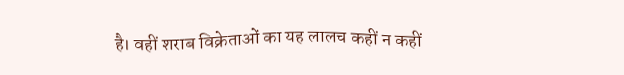है। वहीं शराब विक्रेताओं का यह लालच कहीं न कहीं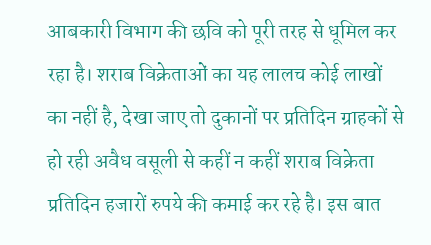आबकारी विभाग की छवि को पूरी तरह से धूमिल कर रहा है। शराब विक्रेताओं का यह लालच कोई लाखों का नहीं है, देखा जाए तो दुकानों पर प्रतिदिन ग्राहकों से हो रही अवैध वसूली से कहीं न कहीं शराब विक्रेता प्रतिदिन हजारों रुपये की कमाई कर रहे है। इस बात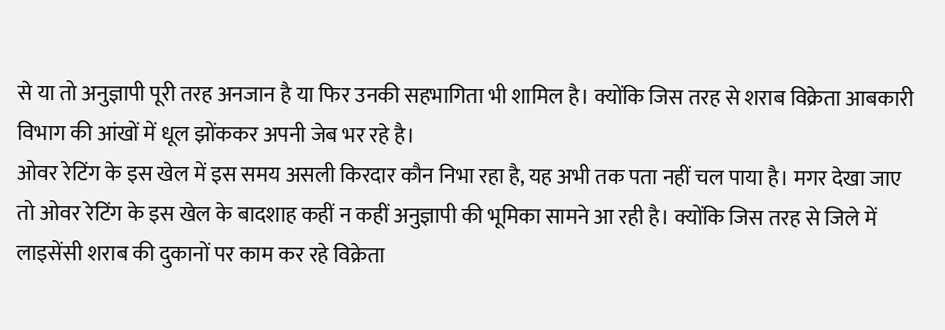से या तो अनुज्ञापी पूरी तरह अनजान है या फिर उनकी सहभागिता भी शामिल है। क्योंकि जिस तरह से शराब विक्रेता आबकारी विभाग की आंखों में धूल झोंककर अपनी जेब भर रहे है।
ओवर रेटिंग के इस खेल में इस समय असली किरदार कौन निभा रहा है, यह अभी तक पता नहीं चल पाया है। मगर देखा जाए तो ओवर रेटिंग के इस खेल के बादशाह कहीं न कहीं अनुज्ञापी की भूमिका सामने आ रही है। क्योंकि जिस तरह से जिले में लाइसेंसी शराब की दुकानों पर काम कर रहे विक्रेता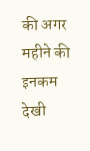की अगर महीने की इनकम देखी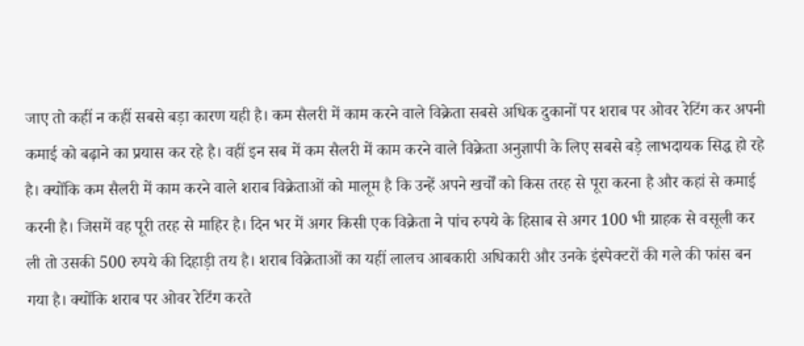जाए तो कहीं न कहीं सबसे बड़ा कारण यही है। कम सैलरी में काम करने वाले विक्रेता सबसे अधिक दुकानों पर शराब पर ओवर रेटिंग कर अपनी कमाई को बढ़ाने का प्रयास कर रहे है। वहीं इन सब में कम सैलरी में काम करने वाले विक्रेता अनुज्ञापी के लिए सबसे बड़े लाभदायक सिद्ध हो रहे है। क्योंकि कम सैलरी में काम करने वाले शराब विक्रेताओं को मालूम है कि उन्हें अपने खर्चों को किस तरह से पूरा करना है और कहां से कमाई करनी है। जिसमें वह पूरी तरह से माहिर है। दिन भर में अगर किसी एक विक्रेता ने पांच रुपये के हिसाब से अगर 100 भी ग्राहक से वसूली कर ली तो उसकी 500 रुपये की दिहाड़ी तय है। शराब विक्रेताओं का यहीं लालच आबकारी अधिकारी और उनके इंस्पेक्टरों की गले की फांस बन गया है। क्योंकि शराब पर ओवर रेटिंग करते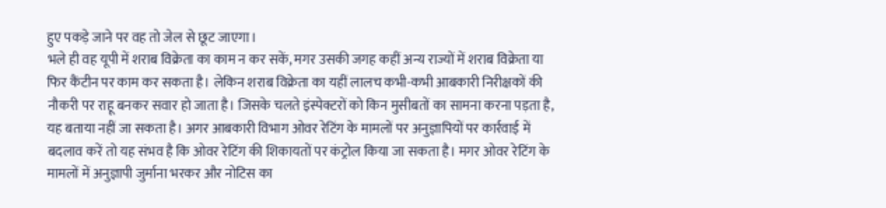हुए पकड़े जाने पर वह तो जेल से छूट जाएगा।
भले ही वह यूपी में शराब विक्रेता का काम न कर सकें, मगर उसकी जगह कहीं अन्य राज्यों में शराब विक्रेता या फिर कैंटीन पर काम कर सकता है। लेकिन शराब विक्रेता का यहीं लालच कभी-कभी आबकारी निरीक्षकों की नौकरी पर राहू बनकर सवार हो जाता है। जिसके चलते इंस्पेक्टरों को किन मुसीबतों का सामना करना पड़ता है, यह बताया नहीं जा सकता है। अगर आबकारी विभाग ओवर रेटिंग के मामलों पर अनुज्ञापियों पर कार्रवाई में बदलाव करें तो यह संभव है कि ओवर रेटिंग की शिकायतों पर कंट्रोल किया जा सकता है। मगर ओवर रेटिंग के मामलों में अनुज्ञापी जुर्माना भरकर और नोटिस का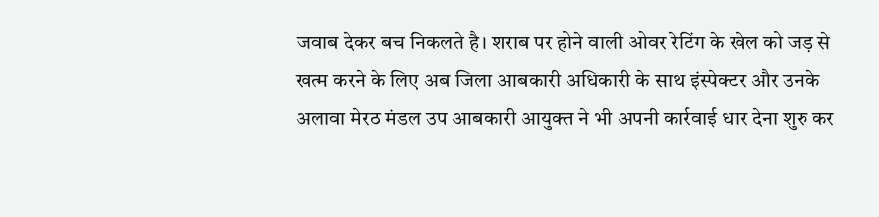जवाब देकर बच निकलते है। शराब पर होने वाली ओवर रेटिंग के खेल को जड़ से खत्म करने के लिए अब जिला आबकारी अधिकारी के साथ इंस्पेक्टर और उनके अलावा मेरठ मंडल उप आबकारी आयुक्त ने भी अपनी कार्रवाई धार देना शुरु कर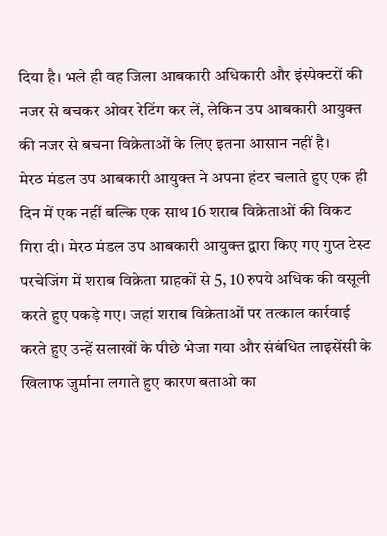दिया है। भले ही वह जिला आबकारी अधिकारी और इंस्पेक्टरों की नजर से बचकर ओवर रेटिंग कर लें, लेकिन उप आबकारी आयुक्त की नजर से बचना विक्रेताओं के लिए इतना आसान नहीं है।
मेरठ मंडल उप आबकारी आयुक्त ने अपना हंटर चलाते हुए एक ही दिन में एक नहीं बल्कि एक साथ 16 शराब विक्रेताओं की विकट गिरा दी। मेरठ मंडल उप आबकारी आयुक्त द्वारा किए गए गुप्त टेस्ट परचेजिंग में शराब विक्रेता ग्राहकों से 5, 10 रुपये अधिक की वसूली करते हुए पकड़े गए। जहां शराब विक्रेताओं पर तत्काल कार्रवाई करते हुए उन्हें सलाखों के पीछे भेजा गया और संबंधित लाइसेंसी के खिलाफ जुर्माना लगाते हुए कारण बताओ का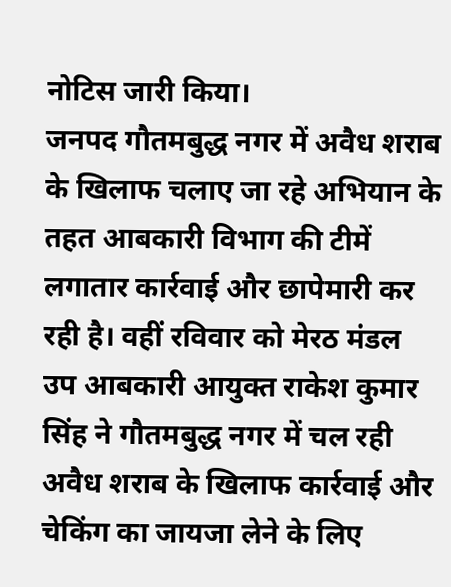नोटिस जारी किया।
जनपद गौतमबुद्ध नगर में अवैध शराब के खिलाफ चलाए जा रहे अभियान के तहत आबकारी विभाग की टीमें लगातार कार्रवाई और छापेमारी कर रही है। वहीं रविवार को मेरठ मंडल उप आबकारी आयुक्त राकेश कुमार सिंह ने गौतमबुद्ध नगर में चल रही अवैध शराब के खिलाफ कार्रवाई और चेकिंग का जायजा लेने के लिए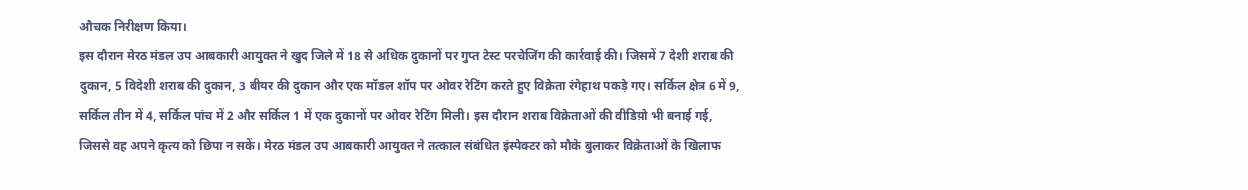औचक निरीक्षण किया।
इस दौरान मेरठ मंडल उप आबकारी आयुक्त ने खुद जिले में 18 से अधिक दुकानों पर गुप्त टेस्ट परचेजिंग की कार्रवाई की। जिसमें 7 देशी शराब की दुकान, 5 विदेशी शराब की दुकान, 3 बीयर की दुकान और एक मॉडल शॉप पर ओवर रेटिंग करते हुए विक्रेता रंगेहाथ पकड़े गए। सर्किल क्षेत्र 6 में 9, सर्किल तीन में 4, सर्किल पांच में 2 और सर्किल 1 में एक दुकानों पर ओवर रेटिंग मिली। इस दौरान शराब विक्रेताओं की वीडिय़ो भी बनाई गई, जिससे वह अपने कृत्य को छिपा न सकें। मेरठ मंडल उप आबकारी आयुक्त ने तत्काल संबंधित इंस्पेक्टर को मौके बुलाकर विक्रेताओं के खिलाफ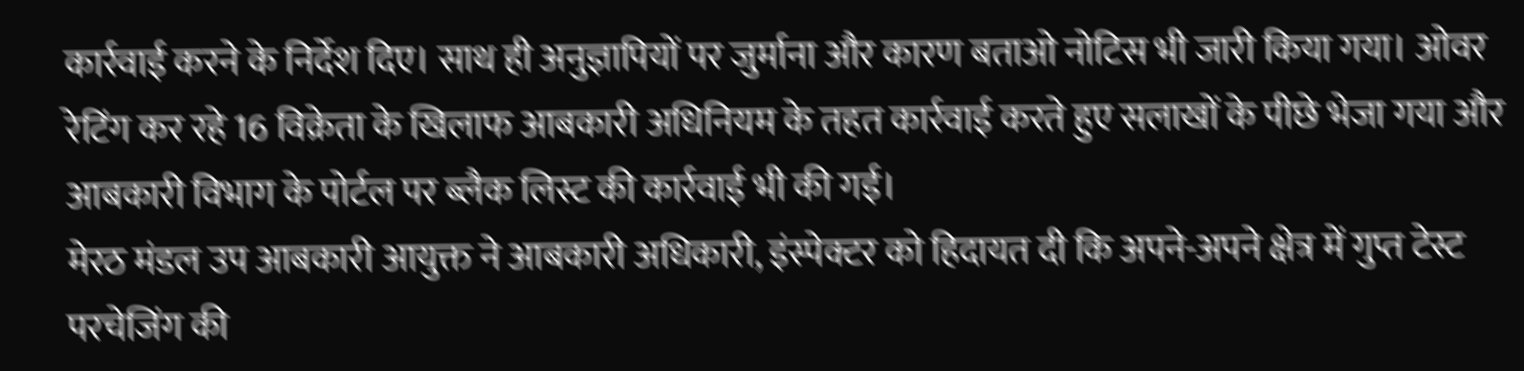कार्रवाई करने के निर्देश दिए। साथ ही अनुज्ञापियों पर जुर्माना और कारण बताओ नोटिस भी जारी किया गया। ओवर रेटिंग कर रहे 16 विक्रेता के खिलाफ आबकारी अधिनियम के तहत कार्रवाई करते हुए सलाखों के पीछे भेजा गया और आबकारी विभाग के पोर्टल पर ब्लैक लिस्ट की कार्रवाई भी की गई।
मेरठ मंडल उप आबकारी आयुक्त ने आबकारी अधिकारी, इंस्पेक्टर को हिदायत दी कि अपने-अपने क्षेत्र में गुप्त टेस्ट परचेजिंग की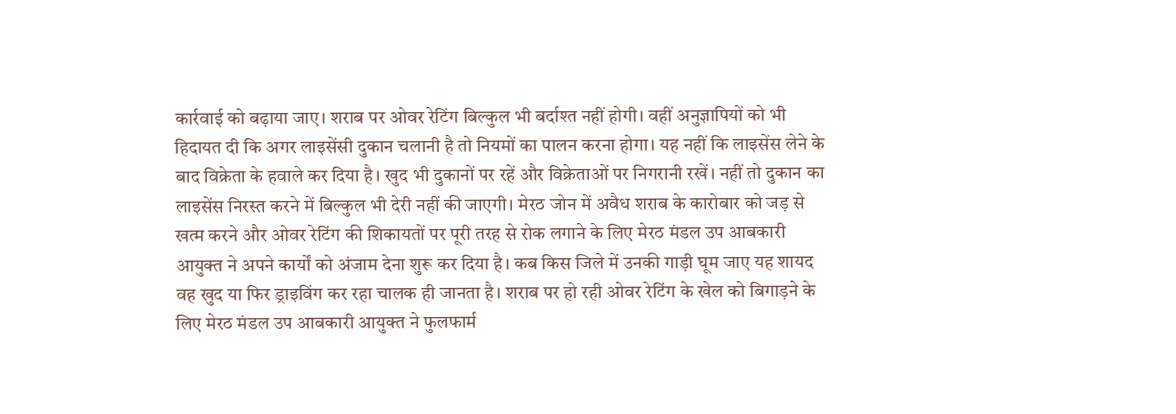कार्रवाई को बढ़ाया जाए। शराब पर ओवर रेटिंग बिल्कुल भी बर्दाश्त नहीं होगी। वहीं अनुज्ञापियों को भी हिदायत दी कि अगर लाइसेंसी दुकान चलानी है तो नियमों का पालन करना होगा। यह नहीं कि लाइसेंस लेने के बाद विक्रेता के हवाले कर दिया है। खुद भी दुकानों पर रहें और विक्रेताओं पर निगरानी रखें। नहीं तो दुकान का लाइसेंस निरस्त करने में बिल्कुल भी देरी नहीं की जाएगी। मेरठ जोन में अवैध शराब के कारोबार को जड़ से खत्म करने और ओवर रेटिंग की शिकायतों पर पूरी तरह से रोक लगाने के लिए मेरठ मंडल उप आबकारी आयुक्त ने अपने कार्यों को अंजाम देना शुरू कर दिया है। कब किस जिले में उनकी गाड़ी घूम जाए यह शायद वह खुद या फिर ड्राइविंग कर रहा चालक ही जानता है। शराब पर हो रही ओवर रेटिंग के खेल को बिगाड़ने के लिए मेरठ मंडल उप आबकारी आयुक्त ने फुलफार्म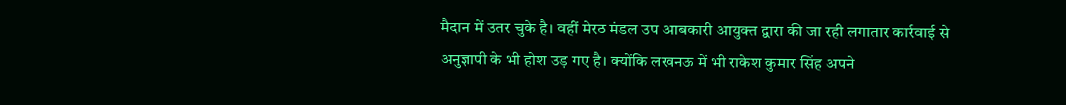मैदान में उतर चुके है। वहीं मेरठ मंडल उप आबकारी आयुक्त द्वारा की जा रही लगातार कार्रवाई से अनुज्ञापी के भी होश उड़ गए है। क्योंकि लखनऊ में भी राकेश कुमार सिंह अपने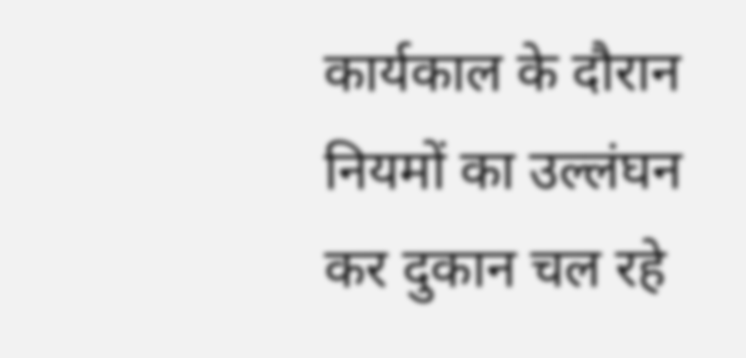कार्यकाल के दौरान नियमों का उल्लंघन कर दुकान चल रहे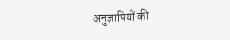अनुज्ञापियों की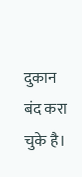दुकान बंद करा चुके है।